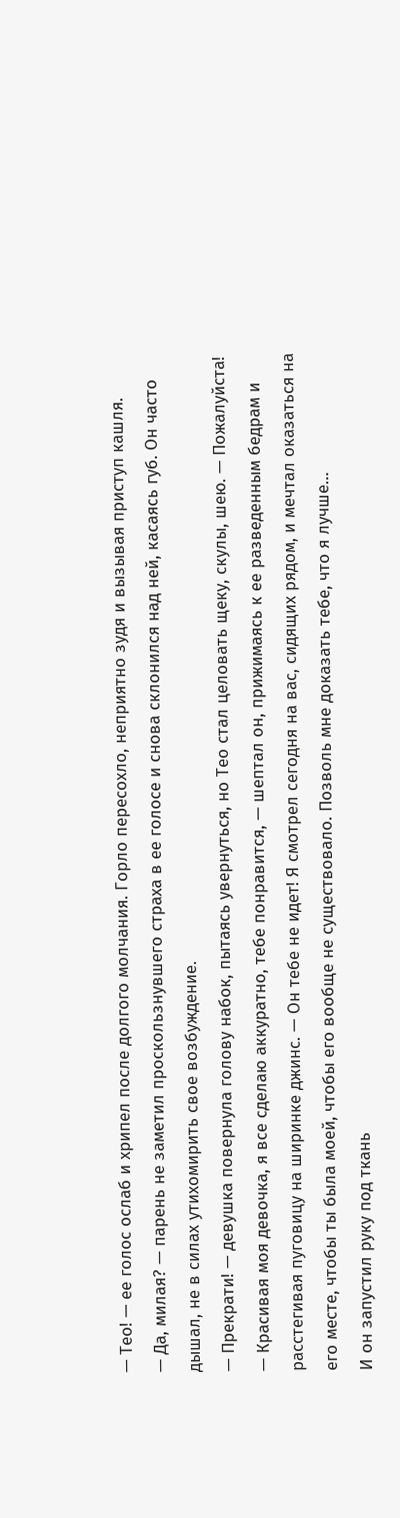— Тео! — ее голос ослаб и хрипел после долгого молчания. Горло пересохло, неприятно зудя и вызывая приступ кашля.
— Да, милая? — парень не заметил проскользнувшего страха в ее голосе и снова склонился над ней, касаясь губ. Он часто дышал, не в силах утихомирить свое возбуждение.
— Прекрати! — девушка повернула голову набок, пытаясь увернуться, но Тео стал целовать щеку, скулы, шею. — Пожалуйста!
— Красивая моя девочка, я все сделаю аккуратно, тебе понравится, — шептал он, прижимаясь к ее разведенным бедрам и расстегивая пуговицу на ширинке джинс. — Он тебе не идет! Я смотрел сегодня на вас, сидящих рядом, и мечтал оказаться на его месте, чтобы ты была моей, чтобы его вообще не существовало. Позволь мне доказать тебе, что я лучше…
И он запустил руку под ткань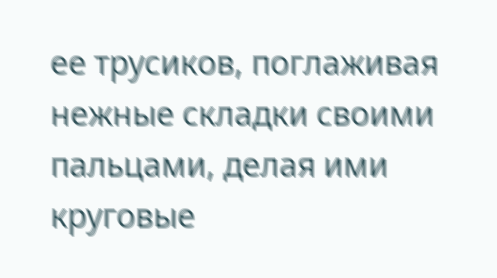ее трусиков, поглаживая нежные складки своими пальцами, делая ими круговые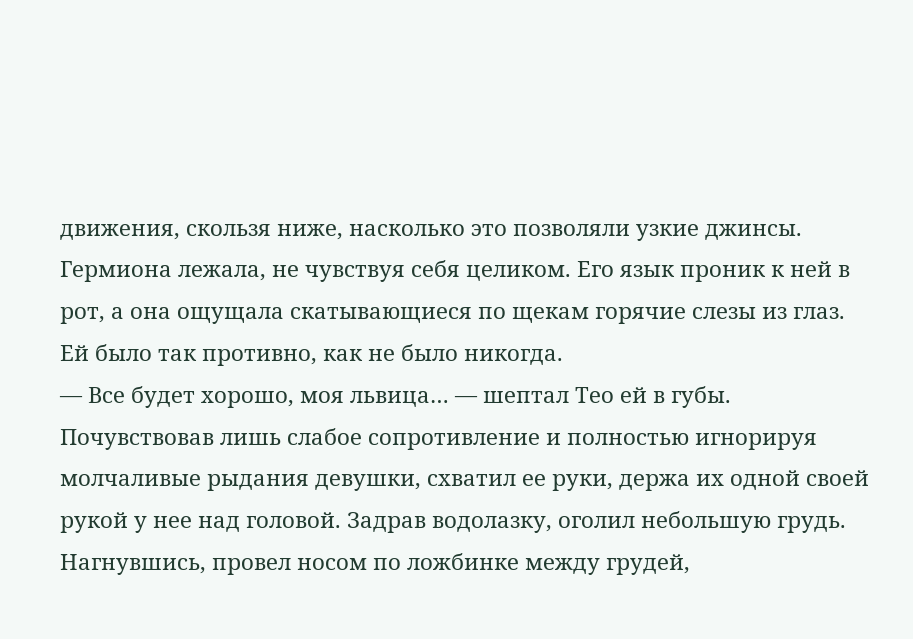движения, скользя ниже, насколько это позволяли узкие джинсы. Гермиона лежала, не чувствуя себя целиком. Его язык проник к ней в рот, а она ощущала скатывающиеся по щекам горячие слезы из глаз. Ей было так противно, как не было никогда.
— Все будет хорошо, моя львица… — шептал Тео ей в губы. Почувствовав лишь слабое сопротивление и полностью игнорируя молчаливые рыдания девушки, схватил ее руки, держа их одной своей рукой у нее над головой. Задрав водолазку, оголил небольшую грудь. Нагнувшись, провел носом по ложбинке между грудей,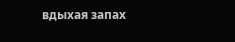вдыхая запах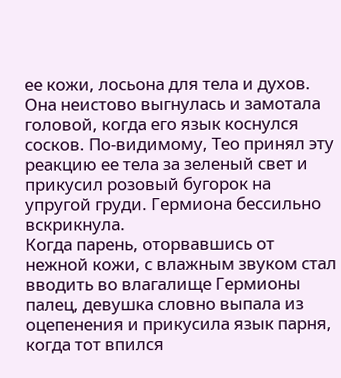ее кожи, лосьона для тела и духов.
Она неистово выгнулась и замотала головой, когда его язык коснулся сосков. По-видимому, Тео принял эту реакцию ее тела за зеленый свет и прикусил розовый бугорок на упругой груди. Гермиона бессильно вскрикнула.
Когда парень, оторвавшись от нежной кожи, с влажным звуком стал вводить во влагалище Гермионы палец, девушка словно выпала из оцепенения и прикусила язык парня, когда тот впился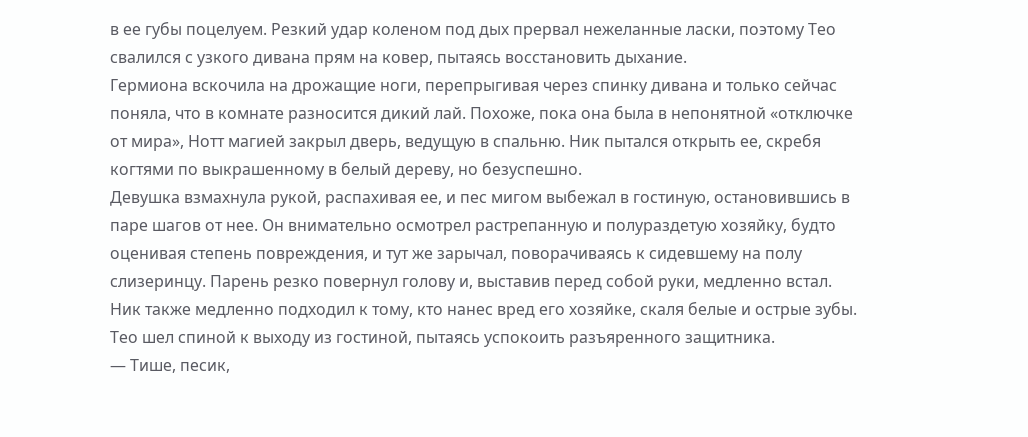в ее губы поцелуем. Резкий удар коленом под дых прервал нежеланные ласки, поэтому Тео свалился с узкого дивана прям на ковер, пытаясь восстановить дыхание.
Гермиона вскочила на дрожащие ноги, перепрыгивая через спинку дивана и только сейчас поняла, что в комнате разносится дикий лай. Похоже, пока она была в непонятной «отключке от мира», Нотт магией закрыл дверь, ведущую в спальню. Ник пытался открыть ее, скребя когтями по выкрашенному в белый дереву, но безуспешно.
Девушка взмахнула рукой, распахивая ее, и пес мигом выбежал в гостиную, остановившись в паре шагов от нее. Он внимательно осмотрел растрепанную и полураздетую хозяйку, будто оценивая степень повреждения, и тут же зарычал, поворачиваясь к сидевшему на полу слизеринцу. Парень резко повернул голову и, выставив перед собой руки, медленно встал.
Ник также медленно подходил к тому, кто нанес вред его хозяйке, скаля белые и острые зубы. Тео шел спиной к выходу из гостиной, пытаясь успокоить разъяренного защитника.
— Тише, песик,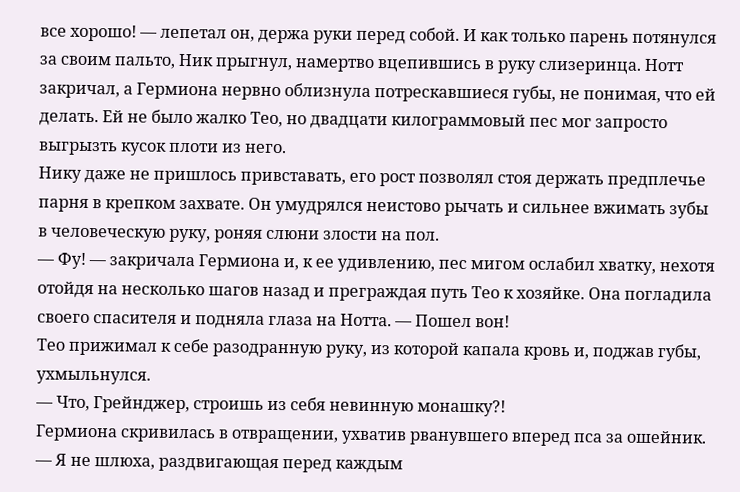все хорошо! — лепетал он, держа руки перед собой. И как только парень потянулся за своим пальто, Ник прыгнул, намертво вцепившись в руку слизеринца. Нотт закричал, а Гермиона нервно облизнула потрескавшиеся губы, не понимая, что ей делать. Ей не было жалко Тео, но двадцати килограммовый пес мог запросто выгрызть кусок плоти из него.
Нику даже не пришлось привставать, его рост позволял стоя держать предплечье парня в крепком захвате. Он умудрялся неистово рычать и сильнее вжимать зубы в человеческую руку, роняя слюни злости на пол.
— Фу! — закричала Гермиона и, к ее удивлению, пес мигом ослабил хватку, нехотя отойдя на несколько шагов назад и преграждая путь Тео к хозяйке. Она погладила своего спасителя и подняла глаза на Нотта. — Пошел вон!
Тео прижимал к себе разодранную руку, из которой капала кровь и, поджав губы, ухмыльнулся.
— Что, Грейнджер, строишь из себя невинную монашку?!
Гермиона скривилась в отвращении, ухватив рванувшего вперед пса за ошейник.
— Я не шлюха, раздвигающая перед каждым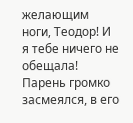желающим ноги, Теодор! И я тебе ничего не обещала!
Парень громко засмеялся, в его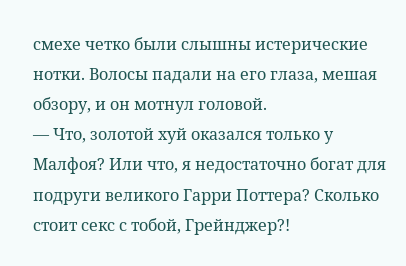смехе четко были слышны истерические нотки. Волосы падали на его глаза, мешая обзору, и он мотнул головой.
— Что, золотой хуй оказался только у Малфоя? Или что, я недостаточно богат для подруги великого Гарри Поттера? Сколько стоит секс с тобой, Грейнджер?!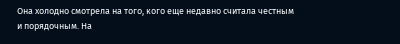Она холодно смотрела на того, кого еще недавно считала честным и порядочным. На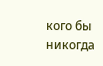кого бы никогда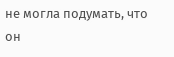не могла подумать, что он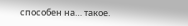способен на… такое.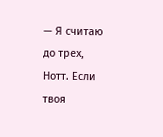— Я считаю до трех, Нотт. Если твоя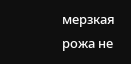мерзкая рожа не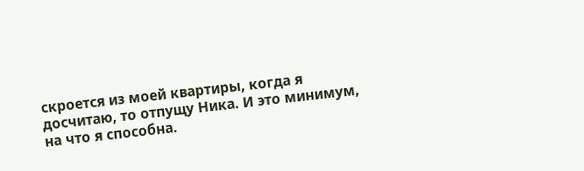скроется из моей квартиры, когда я досчитаю, то отпущу Ника. И это минимум, на что я способна.